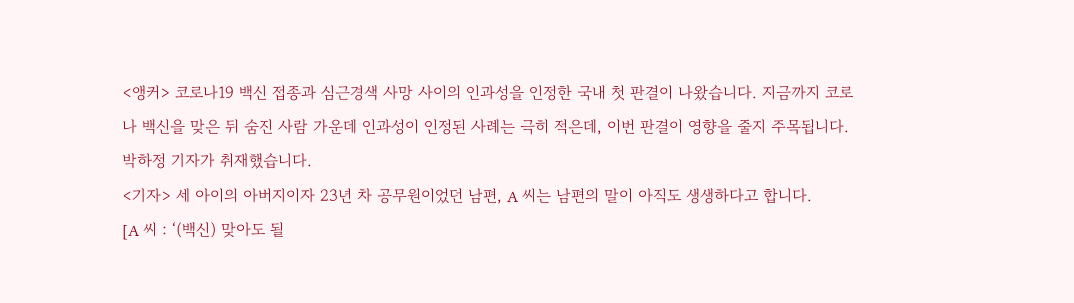<앵커> 코로나19 백신 접종과 심근경색 사망 사이의 인과성을 인정한 국내 첫 판결이 나왔습니다. 지금까지 코로나 백신을 맞은 뒤 숨진 사람 가운데 인과성이 인정된 사례는 극히 적은데, 이번 판결이 영향을 줄지 주목됩니다. 박하정 기자가 취재했습니다.
<기자> 세 아이의 아버지이자 23년 차 공무원이었던 남편, A 씨는 남편의 말이 아직도 생생하다고 합니다.
[A 씨 : ‘(백신) 맞아도 될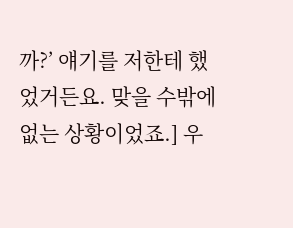까?’ 얘기를 저한테 했었거든요. 맞을 수밖에 없는 상황이었죠.] 우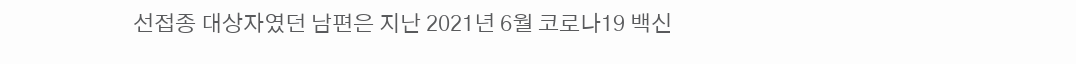선접종 대상자였던 남편은 지난 2021년 6월 코로나19 백신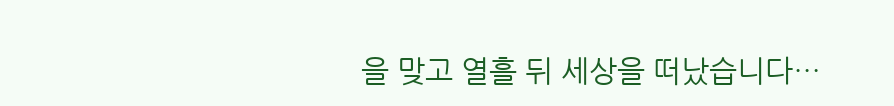을 맞고 열흘 뒤 세상을 떠났습니다…